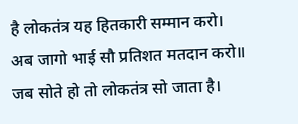है लोकतंत्र यह हितकारी सम्मान करो। अब जागो भाई सौ प्रतिशत मतदान करो॥ जब सोते हो तो लोकतंत्र सो जाता है।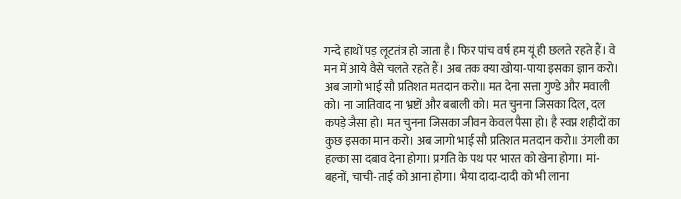गन्दे हाथों पड़ लूटतंत्र हो जाता है। फिर पांच वर्ष हम यूं ही छलते रहते हैं। वे मन में आये वैसे चलते रहते हैं। अब तक क्या खोया-पाया इसका ज्ञान करो। अब जागो भाई सौ प्रतिशत मतदान करो॥ मत देना सत्ता गुण्डे और मवाली को। ना जातिवाद ना भ्रष्टों और बबाली को। मत चुनना जिसका दिल, दल कपड़े जैसा हो। मत चुनना जिसका जीवन केवल पैसा हो। है स्वप्न शहीदों का कुछ इसका मान करो। अब जागो भाई सौ प्रतिशत मतदान करो॥ उंगली का हल्का सा दबाव देना होगा। प्रगति के पथ पर भारत को खेना होगा। मां-बहनों, चाची-ताई को आना होगा। भैया दादा-दादी को भी लाना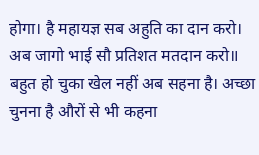होगा। है महायज्ञ सब अहुति का दान करो। अब जागो भाई सौ प्रतिशत मतदान करो॥ बहुत हो चुका खेल नहीं अब सहना है। अच्छा चुनना है औरों से भी कहना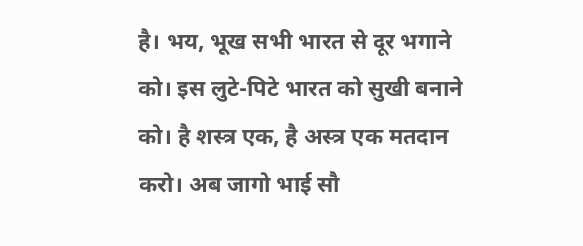है। भय, भूख सभी भारत से दूर भगाने को। इस लुटे-पिटे भारत को सुखी बनाने को। है शस्त्र एक, है अस्त्र एक मतदान करो। अब जागो भाई सौ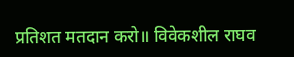प्रतिशत मतदान करो॥ विवेकशील राघव